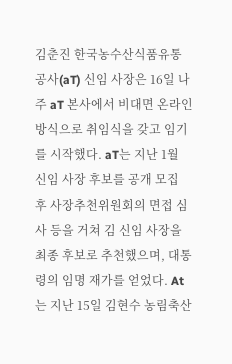김춘진 한국농수산식품유통공사(aT) 신임 사장은 16일 나주 aT 본사에서 비대면 온라인 방식으로 취임식을 갖고 임기를 시작했다. aT는 지난 1월 신임 사장 후보를 공개 모집 후 사장추천위원회의 면접 심사 등을 거쳐 김 신임 사장을 최종 후보로 추천했으며, 대통령의 임명 재가를 얻었다. At는 지난 15일 김현수 농림축산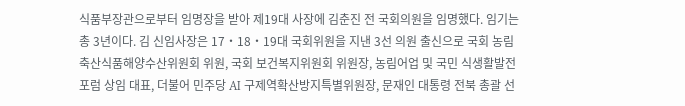식품부장관으로부터 임명장을 받아 제19대 사장에 김춘진 전 국회의원을 임명했다. 임기는 총 3년이다. 김 신임사장은 17‧18‧19대 국회위원을 지낸 3선 의원 출신으로 국회 농림축산식품해양수산위원회 위원, 국회 보건복지위원회 위원장, 농림어업 및 국민 식생활발전포럼 상임 대표, 더불어 민주당 AI 구제역확산방지특별위원장, 문재인 대통령 전북 총괄 선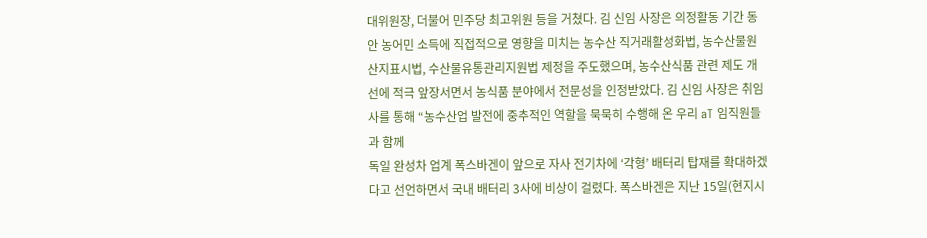대위원장, 더불어 민주당 최고위원 등을 거쳤다. 김 신임 사장은 의정활동 기간 동안 농어민 소득에 직접적으로 영향을 미치는 농수산 직거래활성화법, 농수산물원산지표시법, 수산물유통관리지원법 제정을 주도했으며, 농수산식품 관련 제도 개선에 적극 앞장서면서 농식품 분야에서 전문성을 인정받았다. 김 신임 사장은 취임사를 통해 “농수산업 발전에 중추적인 역할을 묵묵히 수행해 온 우리 aT 임직원들과 함께
독일 완성차 업계 폭스바겐이 앞으로 자사 전기차에 ‘각형’ 배터리 탑재를 확대하겠다고 선언하면서 국내 배터리 3사에 비상이 걸렸다. 폭스바겐은 지난 15일(현지시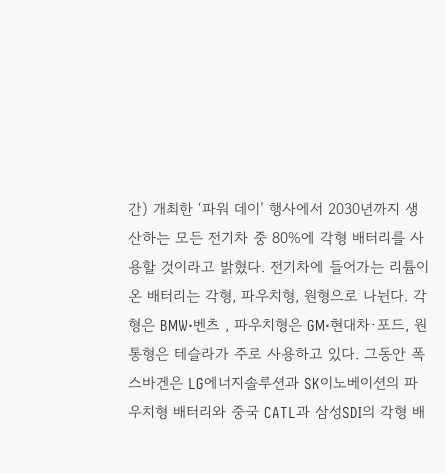간) 개최한 ‘파워 데이’ 행사에서 2030년까지 생산하는 모든 전기차 중 80%에 각형 배터리를 사용할 것이라고 밝혔다. 전기차에 들어가는 리튬이온 배터리는 각형, 파우치형, 원형으로 나뉜다. 각형은 BMW·벤츠 , 파우치형은 GM·현대차·포드, 원통형은 테슬라가 주로 사용하고 있다. 그동안 폭스바겐은 LG에너지솔루션과 SK이노베이션의 파우치형 배터리와 중국 CATL과 삼성SDI의 각형 배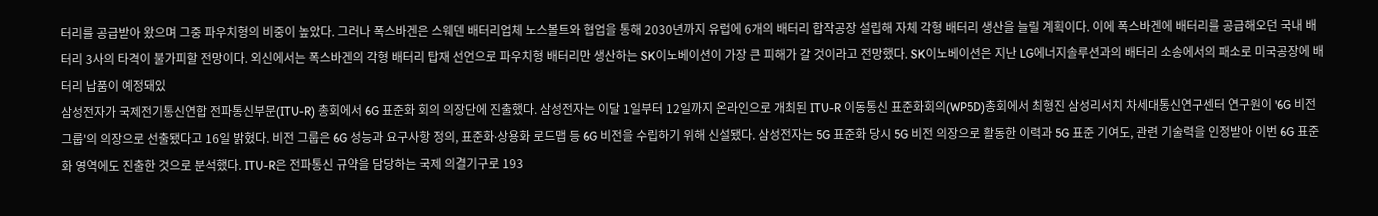터리를 공급받아 왔으며 그중 파우치형의 비중이 높았다. 그러나 폭스바겐은 스웨덴 배터리업체 노스볼트와 협업을 통해 2030년까지 유럽에 6개의 배터리 합작공장 설립해 자체 각형 배터리 생산을 늘릴 계획이다. 이에 폭스바겐에 배터리를 공급해오던 국내 배터리 3사의 타격이 불가피할 전망이다. 외신에서는 폭스바겐의 각형 배터리 탑재 선언으로 파우치형 배터리만 생산하는 SK이노베이션이 가장 큰 피해가 갈 것이라고 전망했다. SK이노베이션은 지난 LG에너지솔루션과의 배터리 소송에서의 패소로 미국공장에 배터리 납품이 예정돼있
삼성전자가 국제전기통신연합 전파통신부문(ITU-R) 총회에서 6G 표준화 회의 의장단에 진출했다. 삼성전자는 이달 1일부터 12일까지 온라인으로 개최된 ITU-R 이동통신 표준화회의(WP5D)총회에서 최형진 삼성리서치 차세대통신연구센터 연구원이 '6G 비전 그룹'의 의장으로 선출됐다고 16일 밝혔다. 비전 그룹은 6G 성능과 요구사항 정의, 표준화∙상용화 로드맵 등 6G 비전을 수립하기 위해 신설됐다. 삼성전자는 5G 표준화 당시 5G 비전 의장으로 활동한 이력과 5G 표준 기여도, 관련 기술력을 인정받아 이번 6G 표준화 영역에도 진출한 것으로 분석했다. ITU-R은 전파통신 규약을 담당하는 국제 의결기구로 193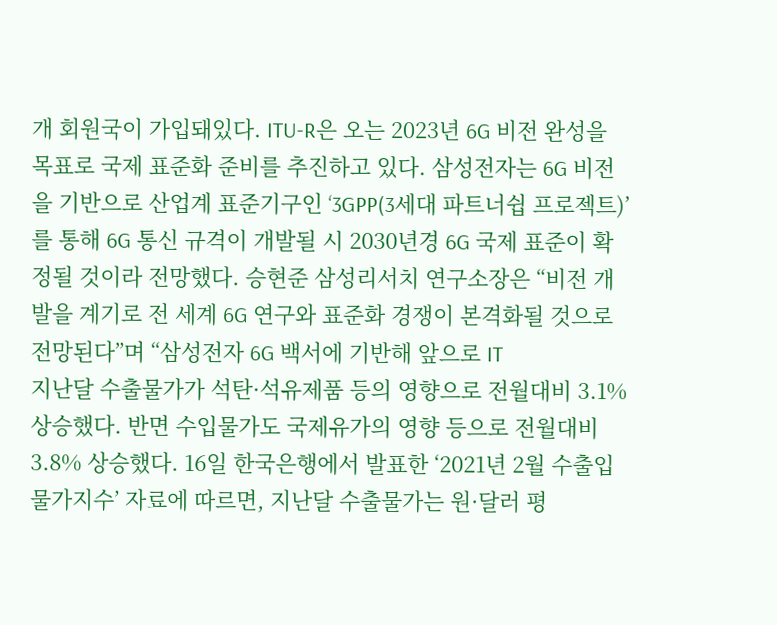개 회원국이 가입돼있다. ITU-R은 오는 2023년 6G 비전 완성을 목표로 국제 표준화 준비를 추진하고 있다. 삼성전자는 6G 비전을 기반으로 산업계 표준기구인 ‘3GPP(3세대 파트너쉽 프로젝트)’를 통해 6G 통신 규격이 개발될 시 2030년경 6G 국제 표준이 확정될 것이라 전망했다. 승현준 삼성리서치 연구소장은 “비전 개발을 계기로 전 세계 6G 연구와 표준화 경쟁이 본격화될 것으로 전망된다”며 “삼성전자 6G 백서에 기반해 앞으로 IT
지난달 수출물가가 석탄·석유제품 등의 영향으로 전월대비 3.1% 상승했다. 반면 수입물가도 국제유가의 영향 등으로 전월대비 3.8% 상승했다. 16일 한국은행에서 발표한 ‘2021년 2월 수출입물가지수’ 자료에 따르면, 지난달 수출물가는 원·달러 평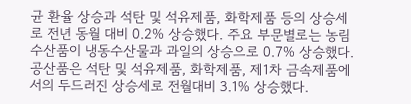균 환율 상승과 석탄 및 석유제품, 화학제품 등의 상승세로 전년 동월 대비 0.2% 상승했다. 주요 부문별로는 농림수산품이 냉동수산물과 과일의 상승으로 0.7% 상승했다. 공산품은 석탄 및 석유제품, 화학제품, 제1차 금속제품에서의 두드러진 상승세로 전월대비 3.1% 상승했다.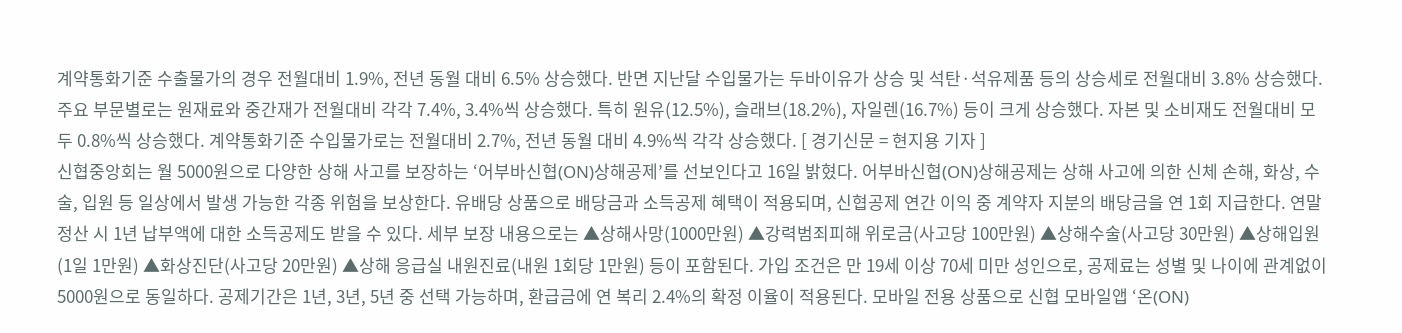계약통화기준 수출물가의 경우 전월대비 1.9%, 전년 동월 대비 6.5% 상승했다. 반면 지난달 수입물가는 두바이유가 상승 및 석탄·석유제품 등의 상승세로 전월대비 3.8% 상승했다. 주요 부문별로는 원재료와 중간재가 전월대비 각각 7.4%, 3.4%씩 상승했다. 특히 원유(12.5%), 슬래브(18.2%), 자일렌(16.7%) 등이 크게 상승했다. 자본 및 소비재도 전월대비 모두 0.8%씩 상승했다. 계약통화기준 수입물가로는 전월대비 2.7%, 전년 동월 대비 4.9%씩 각각 상승했다. [ 경기신문 = 현지용 기자 ]
신협중앙회는 월 5000원으로 다양한 상해 사고를 보장하는 ‘어부바신협(ON)상해공제’를 선보인다고 16일 밝혔다. 어부바신협(ON)상해공제는 상해 사고에 의한 신체 손해, 화상, 수술, 입원 등 일상에서 발생 가능한 각종 위험을 보상한다. 유배당 상품으로 배당금과 소득공제 혜택이 적용되며, 신협공제 연간 이익 중 계약자 지분의 배당금을 연 1회 지급한다. 연말 정산 시 1년 납부액에 대한 소득공제도 받을 수 있다. 세부 보장 내용으로는 ▲상해사망(1000만원) ▲강력범죄피해 위로금(사고당 100만원) ▲상해수술(사고당 30만원) ▲상해입원(1일 1만원) ▲화상진단(사고당 20만원) ▲상해 응급실 내원진료(내원 1회당 1만원) 등이 포함된다. 가입 조건은 만 19세 이상 70세 미만 성인으로, 공제료는 성별 및 나이에 관계없이 5000원으로 동일하다. 공제기간은 1년, 3년, 5년 중 선택 가능하며, 환급금에 연 복리 2.4%의 확정 이율이 적용된다. 모바일 전용 상품으로 신협 모바일앱 ‘온(ON)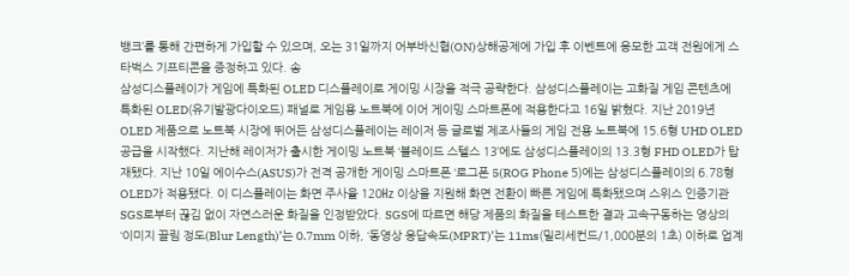뱅크’를 통해 간편하게 가입할 수 있으며, 오는 31일까지 어부바신협(ON)상해공제에 가입 후 이벤트에 응모한 고객 전원에게 스타벅스 기프티콘을 증정하고 있다. 송
삼성디스플레이가 게임에 특화된 OLED 디스플레이로 게이밍 시장을 적극 공략한다. 삼성디스플레이는 고화질 게임 콘텐츠에 특화된 OLED(유기발광다이오드) 패널로 게임용 노트북에 이어 게이밍 스마트폰에 적용한다고 16일 밝혔다. 지난 2019년 OLED 제품으로 노트북 시장에 뛰어든 삼성디스플레이는 레이저 등 글로벌 제조사들의 게임 전용 노트북에 15.6형 UHD OLED 공급을 시작했다. 지난해 레이저가 출시한 게이밍 노트북 ‘블레이드 스텔스 13’에도 삼성디스플레이의 13.3형 FHD OLED가 탑재됐다. 지난 10일 에이수스(ASUS)가 전격 공개한 게이밍 스마트폰 ‘로그폰 5(ROG Phone 5)에는 삼성디스플레이의 6.78형 OLED가 적용됐다. 이 디스플레이는 화면 주사율 120㎐ 이상을 지원해 화면 전환이 빠른 게임에 특화됐으며 스위스 인증기관 SGS로부터 끊김 없이 자연스러운 화질을 인정받았다. SGS에 따르면 해당 제품의 화질을 테스트한 결과 고속구동하는 영상의 ‘이미지 끌림 정도(Blur Length)’는 0.7mm 이하, ‘동영상 응답속도(MPRT)’는 11ms(밀리세컨드/1,000분의 1초) 이하로 업계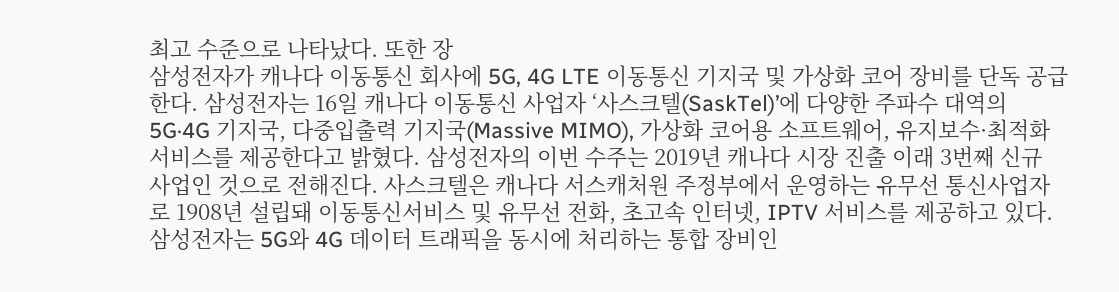최고 수준으로 나타났다. 또한 장
삼성전자가 캐나다 이동통신 회사에 5G, 4G LTE 이동통신 기지국 및 가상화 코어 장비를 단독 공급한다. 삼성전자는 16일 캐나다 이동통신 사업자 ‘사스크텔(SaskTel)’에 다양한 주파수 대역의 5G·4G 기지국, 다중입출력 기지국(Massive MIMO), 가상화 코어용 소프트웨어, 유지보수·최적화 서비스를 제공한다고 밝혔다. 삼성전자의 이번 수주는 2019년 캐나다 시장 진출 이래 3번째 신규 사업인 것으로 전해진다. 사스크텔은 캐나다 서스캐처원 주정부에서 운영하는 유무선 통신사업자로 1908년 설립돼 이동통신서비스 및 유무선 전화, 초고속 인터넷, IPTV 서비스를 제공하고 있다. 삼성전자는 5G와 4G 데이터 트래픽을 동시에 처리하는 통합 장비인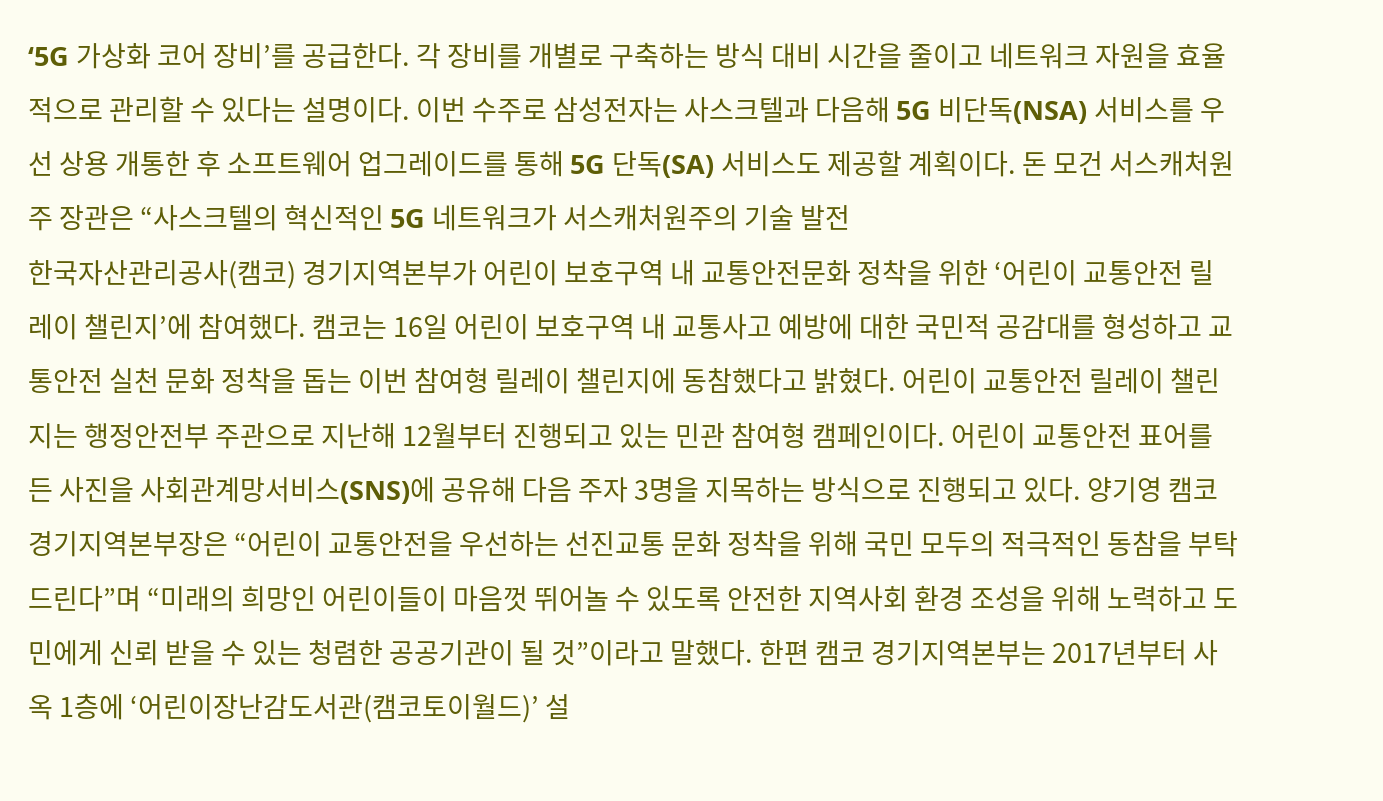‘5G 가상화 코어 장비’를 공급한다. 각 장비를 개별로 구축하는 방식 대비 시간을 줄이고 네트워크 자원을 효율적으로 관리할 수 있다는 설명이다. 이번 수주로 삼성전자는 사스크텔과 다음해 5G 비단독(NSA) 서비스를 우선 상용 개통한 후 소프트웨어 업그레이드를 통해 5G 단독(SA) 서비스도 제공할 계획이다. 돈 모건 서스캐처원 주 장관은 “사스크텔의 혁신적인 5G 네트워크가 서스캐처원주의 기술 발전
한국자산관리공사(캠코) 경기지역본부가 어린이 보호구역 내 교통안전문화 정착을 위한 ‘어린이 교통안전 릴레이 챌린지’에 참여했다. 캠코는 16일 어린이 보호구역 내 교통사고 예방에 대한 국민적 공감대를 형성하고 교통안전 실천 문화 정착을 돕는 이번 참여형 릴레이 챌린지에 동참했다고 밝혔다. 어린이 교통안전 릴레이 챌린지는 행정안전부 주관으로 지난해 12월부터 진행되고 있는 민관 참여형 캠페인이다. 어린이 교통안전 표어를 든 사진을 사회관계망서비스(SNS)에 공유해 다음 주자 3명을 지목하는 방식으로 진행되고 있다. 양기영 캠코 경기지역본부장은 “어린이 교통안전을 우선하는 선진교통 문화 정착을 위해 국민 모두의 적극적인 동참을 부탁드린다”며 “미래의 희망인 어린이들이 마음껏 뛰어놀 수 있도록 안전한 지역사회 환경 조성을 위해 노력하고 도민에게 신뢰 받을 수 있는 청렴한 공공기관이 될 것”이라고 말했다. 한편 캠코 경기지역본부는 2017년부터 사옥 1층에 ‘어린이장난감도서관(캠코토이월드)’ 설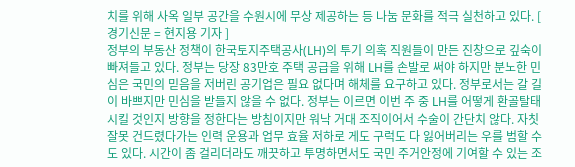치를 위해 사옥 일부 공간을 수원시에 무상 제공하는 등 나눔 문화를 적극 실천하고 있다. [ 경기신문 = 현지용 기자 ]
정부의 부동산 정책이 한국토지주택공사(LH)의 투기 의혹 직원들이 만든 진창으로 깊숙이 빠져들고 있다. 정부는 당장 83만호 주택 공급을 위해 LH를 손발로 써야 하지만 분노한 민심은 국민의 믿음을 저버린 공기업은 필요 없다며 해체를 요구하고 있다. 정부로서는 갈 길이 바쁘지만 민심을 받들지 않을 수 없다. 정부는 이르면 이번 주 중 LH를 어떻게 환골탈태시킬 것인지 방향을 정한다는 방침이지만 워낙 거대 조직이어서 수술이 간단치 않다. 자칫 잘못 건드렸다가는 인력 운용과 업무 효율 저하로 게도 구럭도 다 잃어버리는 우를 범할 수도 있다. 시간이 좀 걸리더라도 깨끗하고 투명하면서도 국민 주거안정에 기여할 수 있는 조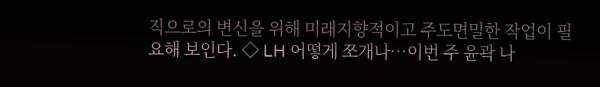직으로의 변신을 위해 미래지향적이고 주도면밀한 작업이 필요해 보인다. ◇ LH 어떻게 쪼개나…이번 주 윤곽 나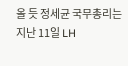올 듯 정세균 국무총리는 지난 11일 LH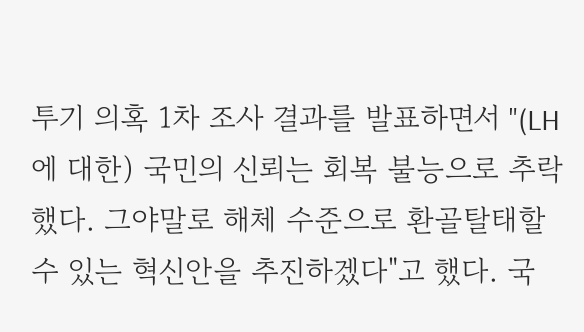투기 의혹 1차 조사 결과를 발표하면서 "(LH에 대한) 국민의 신뢰는 회복 불능으로 추락했다. 그야말로 해체 수준으로 환골탈태할 수 있는 혁신안을 추진하겠다"고 했다. 국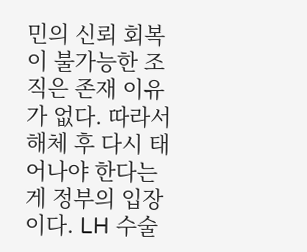민의 신뢰 회복이 불가능한 조직은 존재 이유가 없다. 따라서 해체 후 다시 태어나야 한다는 게 정부의 입장이다. LH 수술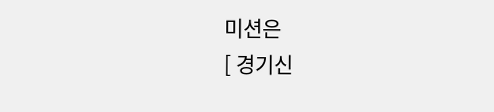미션은
[ 경기신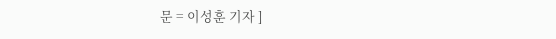문 = 이성훈 기자 ]